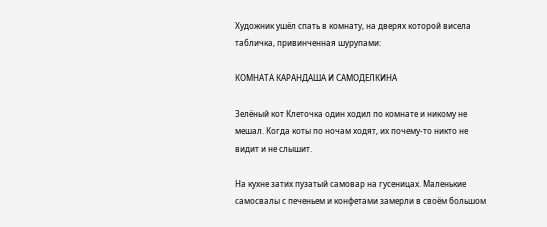Художник ушёл спать в комнату, на дверях которой висела табличка, привинченная шурупами:

КОМНАТА КАРАНДАША И САМОДЕЛКИНА

Зелёный кот Клеточка один ходил по комнате и никому не мешал. Когда коты по ночам ходят, их почему-то никто не видит и не слышит.

На кухне затих пузатый самовар на гусеницах. Маленькие самосвалы с печеньем и конфетами замерли в своём большом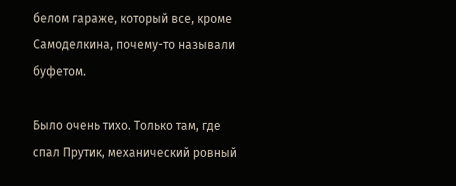белом гараже, который все, кроме Самоделкина, почему-то называли буфетом.

Было очень тихо. Только там, где спал Прутик, механический ровный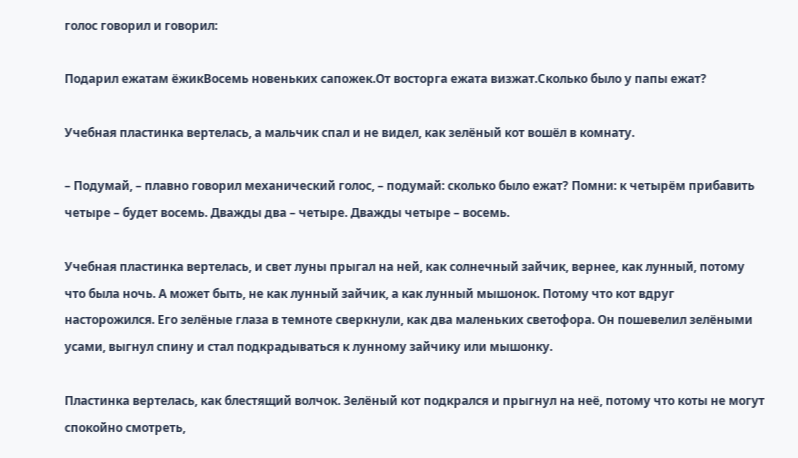голос говорил и говорил:

Подарил ежатам ёжикВосемь новеньких сапожек.От восторга ежата визжат.Сколько было у папы ежат?

Учебная пластинка вертелась, а мальчик спал и не видел, как зелёный кот вошёл в комнату.

– Подумай, – плавно говорил механический голос, – подумай: сколько было ежат? Помни: к четырём прибавить четыре – будет восемь. Дважды два – четыре. Дважды четыре – восемь.

Учебная пластинка вертелась, и свет луны прыгал на ней, как солнечный зайчик, вернее, как лунный, потому что была ночь. А может быть, не как лунный зайчик, а как лунный мышонок. Потому что кот вдруг насторожился. Его зелёные глаза в темноте сверкнули, как два маленьких светофора. Он пошевелил зелёными усами, выгнул спину и стал подкрадываться к лунному зайчику или мышонку.

Пластинка вертелась, как блестящий волчок. Зелёный кот подкрался и прыгнул на неё, потому что коты не могут спокойно смотреть,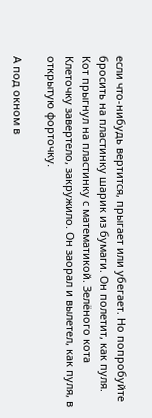если что-нибудь вертится, прыгает или убегает. Но попробуйте бросить на пластинку шарик из бумаги. Он полетит, как пуля. Кот прыгнул на пластинку с математикой. Зелёного кота Клеточку завертело, закружило. Он заорал и вылетел, как пуля, в открытую форточку.

А под окном в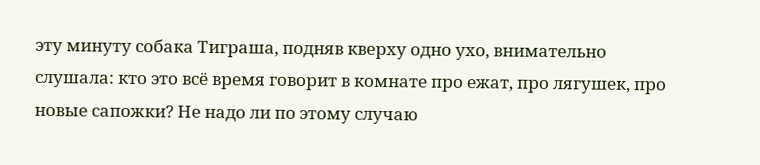эту минуту собака Тиграша, подняв кверху одно ухо, внимательно слушала: кто это всё время говорит в комнате про ежат, про лягушек, про новые сапожки? Не надо ли по этому случаю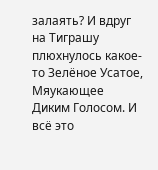залаять? И вдруг на Тиграшу плюхнулось какое-то Зелёное Усатое, Мяукающее Диким Голосом. И всё это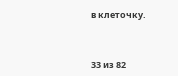в клеточку.



33 из 82